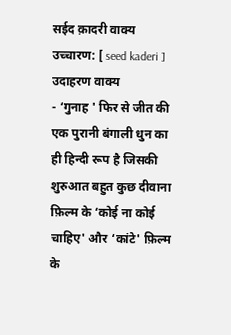सईद क़ादरी वाक्य
उच्चारण: [ seed kaderi ]
उदाहरण वाक्य
- ‘गुनाह ' फिर से जीत की एक पुरानी बंगाली धुन का ही हिन्दी रूप है जिसकी शुरुआत बहुत कुछ दीवाना फ़िल्म के ‘कोई ना कोई चाहिए' और ‘कांटे' फ़िल्म के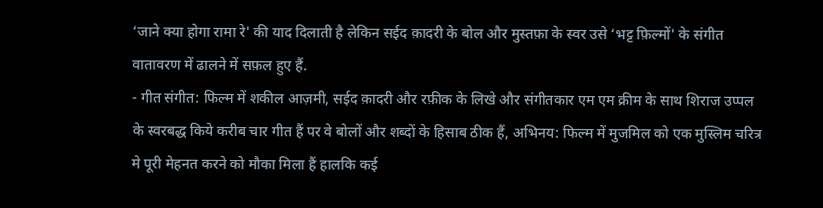‘जाने क्या होगा रामा रे' की याद दिलाती है लेकिन सईद क़ादरी के बोल और मुस्तफ़ा के स्वर उसे ‘भट्ट फ़िल्मों' के संगीत वातावरण में ढालने में सफ़ल हुए हैं.
- गीत संगीत: फिल्म में शकील आज़मी, सईद क़ादरी और रफ़ीक के लिखे और संगीतकार एम एम क्रीम के साथ शिराज उप्पल के स्वरबद्ध किये करीब चार गीत हैं पर वे बोलों और शब्दों के हिसाब ठीक हैं, अभिनय: फिल्म में मुजमिल को एक मुस्लिम चरित्र मे पूरी मेहनत करने को मौका मिला हैं हालकि कई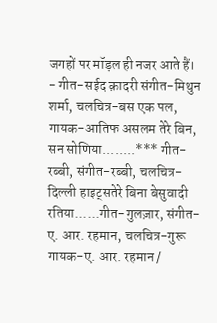जगहों पर मॉड़ल ही नजर आते हैं।
- गीत-सईद क़ादरी संगीत-मिथुन शर्मा, चलचित्र-बस एक पल, गायक-आतिफ असलम तेरे बिन, सन सोणिया........*** गीत-रब्बी, संगीत-रब्बी, चलचित्र-दिल्ली हाइट्सतेरे बिना बेसुवादी रतिया......गीत-गुलज़ार, संगीत-ए. आर. रहमान, चलचित्र-गुरू गायक-ए. आर. रहमान /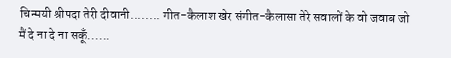चिन्मयी श्रीपदा तेरी दीवानी........ गीत-कैलाश खेर संगीत-कैलासा तेरे सवालों के वो जवाब जो मैं दे ना दे ना सकूँ......